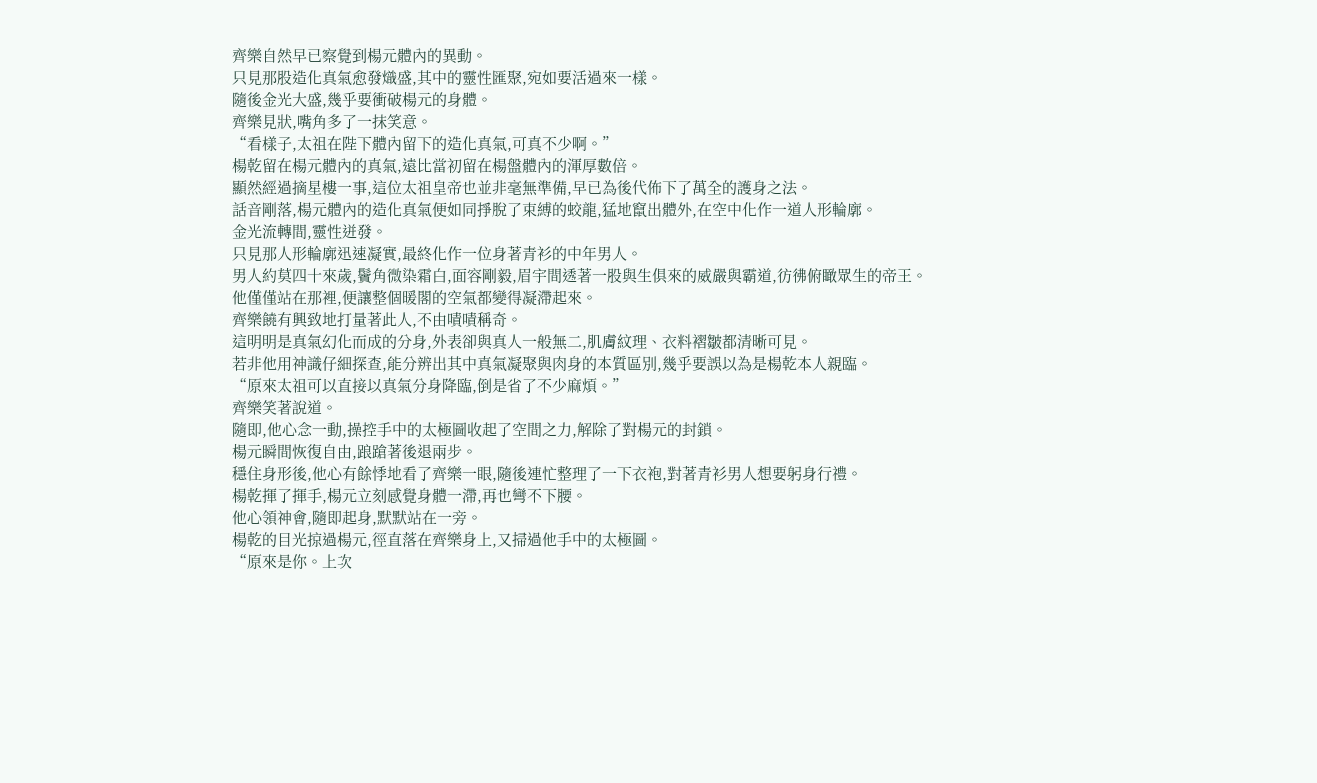齊樂自然早已察覺到楊元體內的異動。
只見那股造化真氣愈發熾盛,其中的靈性匯聚,宛如要活過來一樣。
隨後金光大盛,幾乎要衝破楊元的身體。
齊樂見狀,嘴角多了一抹笑意。
“看樣子,太祖在陛下體內留下的造化真氣,可真不少啊。”
楊乾留在楊元體內的真氣,遠比當初留在楊盤體內的渾厚數倍。
顯然經過摘星樓一事,這位太祖皇帝也並非毫無準備,早已為後代佈下了萬全的護身之法。
話音剛落,楊元體內的造化真氣便如同掙脫了束縛的蛟龍,猛地竄出體外,在空中化作一道人形輪廓。
金光流轉間,靈性迸發。
只見那人形輪廓迅速凝實,最終化作一位身著青衫的中年男人。
男人約莫四十來歲,鬢角微染霜白,面容剛毅,眉宇間透著一股與生俱來的威嚴與霸道,彷彿俯瞰眾生的帝王。
他僅僅站在那裡,便讓整個暖閣的空氣都變得凝滯起來。
齊樂饒有興致地打量著此人,不由嘖嘖稱奇。
這明明是真氣幻化而成的分身,外表卻與真人一般無二,肌膚紋理、衣料褶皺都清晰可見。
若非他用神識仔細探查,能分辨出其中真氣凝聚與肉身的本質區別,幾乎要誤以為是楊乾本人親臨。
“原來太祖可以直接以真氣分身降臨,倒是省了不少麻煩。”
齊樂笑著說道。
隨即,他心念一動,操控手中的太極圖收起了空間之力,解除了對楊元的封鎖。
楊元瞬間恢復自由,踉蹌著後退兩步。
穩住身形後,他心有餘悸地看了齊樂一眼,隨後連忙整理了一下衣袍,對著青衫男人想要躬身行禮。
楊乾揮了揮手,楊元立刻感覺身體一滯,再也彎不下腰。
他心領神會,隨即起身,默默站在一旁。
楊乾的目光掠過楊元,徑直落在齊樂身上,又掃過他手中的太極圖。
“原來是你。上次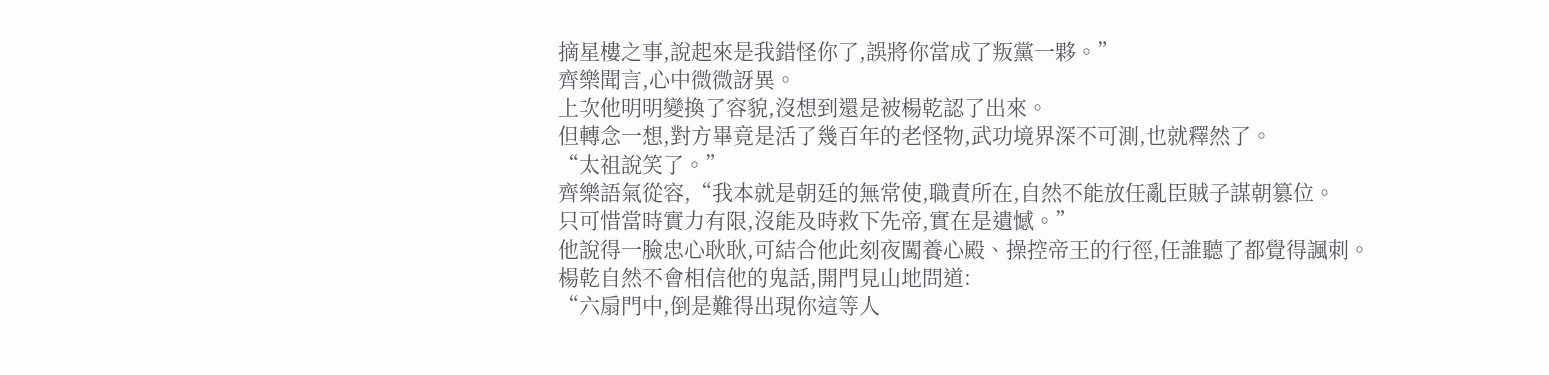摘星樓之事,說起來是我錯怪你了,誤將你當成了叛黨一夥。”
齊樂聞言,心中微微訝異。
上次他明明變換了容貌,沒想到還是被楊乾認了出來。
但轉念一想,對方畢竟是活了幾百年的老怪物,武功境界深不可測,也就釋然了。
“太祖說笑了。”
齊樂語氣從容,“我本就是朝廷的無常使,職責所在,自然不能放任亂臣賊子謀朝篡位。
只可惜當時實力有限,沒能及時救下先帝,實在是遺憾。”
他說得一臉忠心耿耿,可結合他此刻夜闖養心殿、操控帝王的行徑,任誰聽了都覺得諷刺。
楊乾自然不會相信他的鬼話,開門見山地問道:
“六扇門中,倒是難得出現你這等人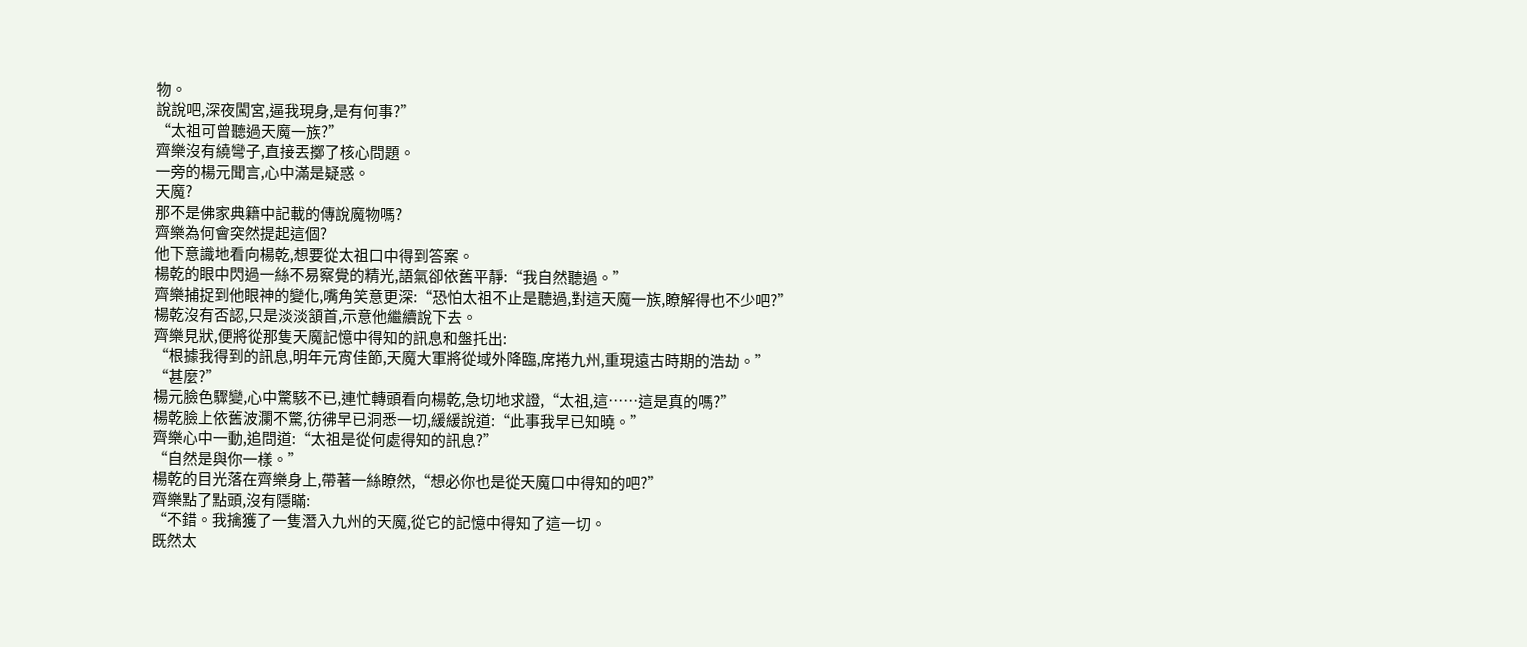物。
說說吧,深夜闖宮,逼我現身,是有何事?”
“太祖可曾聽過天魔一族?”
齊樂沒有繞彎子,直接丟擲了核心問題。
一旁的楊元聞言,心中滿是疑惑。
天魔?
那不是佛家典籍中記載的傳說魔物嗎?
齊樂為何會突然提起這個?
他下意識地看向楊乾,想要從太祖口中得到答案。
楊乾的眼中閃過一絲不易察覺的精光,語氣卻依舊平靜:“我自然聽過。”
齊樂捕捉到他眼神的變化,嘴角笑意更深:“恐怕太祖不止是聽過,對這天魔一族,瞭解得也不少吧?”
楊乾沒有否認,只是淡淡頷首,示意他繼續說下去。
齊樂見狀,便將從那隻天魔記憶中得知的訊息和盤托出:
“根據我得到的訊息,明年元宵佳節,天魔大軍將從域外降臨,席捲九州,重現遠古時期的浩劫。”
“甚麼?”
楊元臉色驟變,心中驚駭不已,連忙轉頭看向楊乾,急切地求證,“太祖,這……這是真的嗎?”
楊乾臉上依舊波瀾不驚,彷彿早已洞悉一切,緩緩說道:“此事我早已知曉。”
齊樂心中一動,追問道:“太祖是從何處得知的訊息?”
“自然是與你一樣。”
楊乾的目光落在齊樂身上,帶著一絲瞭然,“想必你也是從天魔口中得知的吧?”
齊樂點了點頭,沒有隱瞞:
“不錯。我擒獲了一隻潛入九州的天魔,從它的記憶中得知了這一切。
既然太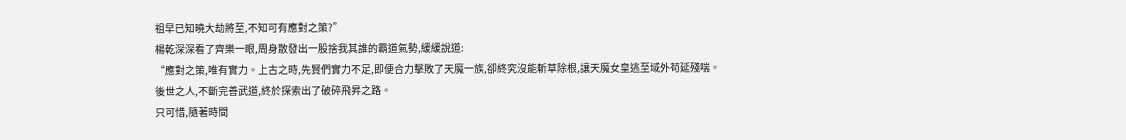祖早已知曉大劫將至,不知可有應對之策?”
楊乾深深看了齊樂一眼,周身散發出一股捨我其誰的霸道氣勢,緩緩說道:
“應對之策,唯有實力。上古之時,先賢們實力不足,即便合力擊敗了天魔一族,卻終究沒能斬草除根,讓天魔女皇逃至域外苟延殘喘。
後世之人,不斷完善武道,終於探索出了破碎飛昇之路。
只可惜,隨著時間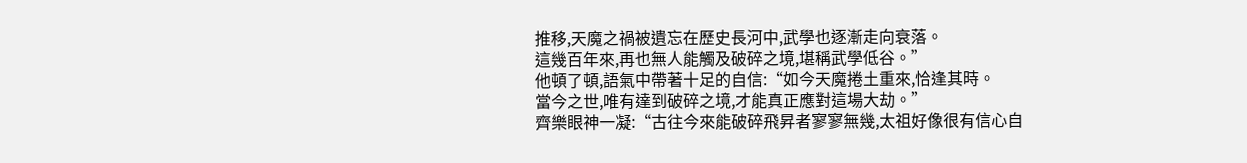推移,天魔之禍被遺忘在歷史長河中,武學也逐漸走向衰落。
這幾百年來,再也無人能觸及破碎之境,堪稱武學低谷。”
他頓了頓,語氣中帶著十足的自信:“如今天魔捲土重來,恰逢其時。
當今之世,唯有達到破碎之境,才能真正應對這場大劫。”
齊樂眼神一凝:“古往今來能破碎飛昇者寥寥無幾,太祖好像很有信心自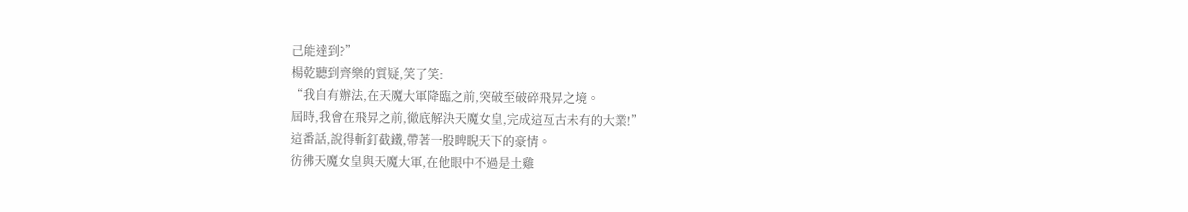己能達到?”
楊乾聽到齊樂的質疑,笑了笑:
“我自有辦法,在天魔大軍降臨之前,突破至破碎飛昇之境。
屆時,我會在飛昇之前,徹底解決天魔女皇,完成這亙古未有的大業!”
這番話,說得斬釘截鐵,帶著一股睥睨天下的豪情。
彷彿天魔女皇與天魔大軍,在他眼中不過是土雞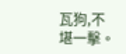瓦狗,不堪一擊。